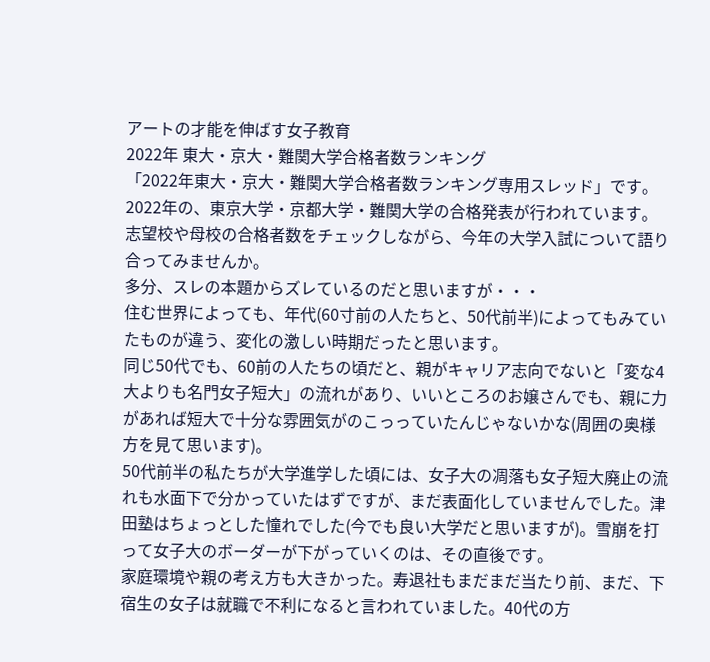アートの才能を伸ばす女子教育
2022年 東大・京大・難関大学合格者数ランキング
「2022年東大・京大・難関大学合格者数ランキング専用スレッド」です。
2022年の、東京大学・京都大学・難関大学の合格発表が行われています。
志望校や母校の合格者数をチェックしながら、今年の大学入試について語り合ってみませんか。
多分、スレの本題からズレているのだと思いますが・・・
住む世界によっても、年代(60寸前の人たちと、50代前半)によってもみていたものが違う、変化の激しい時期だったと思います。
同じ50代でも、60前の人たちの頃だと、親がキャリア志向でないと「変な4大よりも名門女子短大」の流れがあり、いいところのお嬢さんでも、親に力があれば短大で十分な雰囲気がのこっっていたんじゃないかな(周囲の奥様方を見て思います)。
50代前半の私たちが大学進学した頃には、女子大の凋落も女子短大廃止の流れも水面下で分かっていたはずですが、まだ表面化していませんでした。津田塾はちょっとした憧れでした(今でも良い大学だと思いますが)。雪崩を打って女子大のボーダーが下がっていくのは、その直後です。
家庭環境や親の考え方も大きかった。寿退社もまだまだ当たり前、まだ、下宿生の女子は就職で不利になると言われていました。40代の方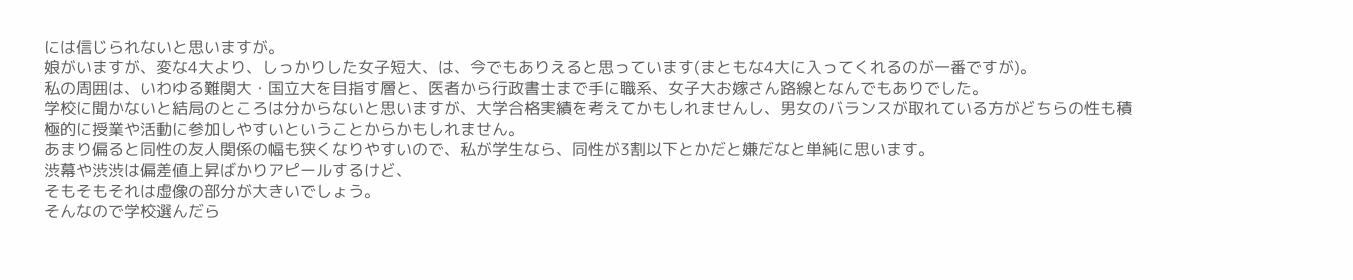には信じられないと思いますが。
娘がいますが、変な4大より、しっかりした女子短大、は、今でもありえると思っています(まともな4大に入ってくれるのが一番ですが)。
私の周囲は、いわゆる難関大・国立大を目指す層と、医者から行政書士まで手に職系、女子大お嫁さん路線となんでもありでした。
学校に聞かないと結局のところは分からないと思いますが、大学合格実績を考えてかもしれませんし、男女のバランスが取れている方がどちらの性も積極的に授業や活動に参加しやすいということからかもしれません。
あまり偏ると同性の友人関係の幅も狭くなりやすいので、私が学生なら、同性が3割以下とかだと嫌だなと単純に思います。
渋幕や渋渋は偏差値上昇ばかりアピールするけど、
そもそもそれは虚像の部分が大きいでしょう。
そんなので学校選んだら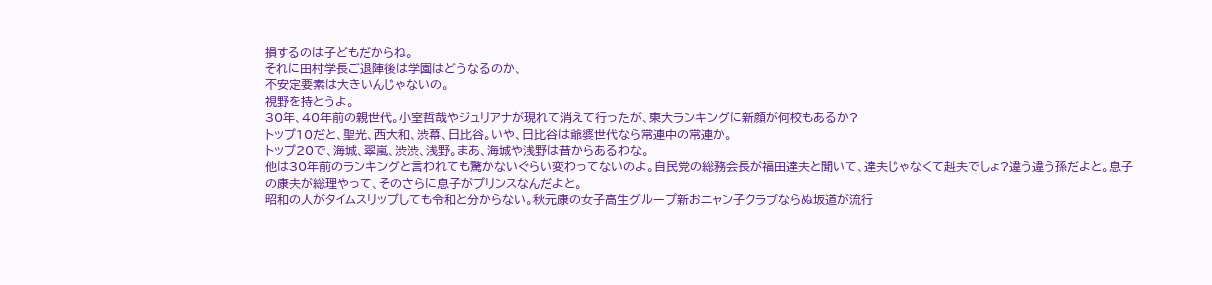損するのは子どもだからね。
それに田村学長ご退陣後は学園はどうなるのか、
不安定要素は大きいんじゃないの。
視野を持とうよ。
30年、40年前の親世代。小室哲哉やジュリアナが現れて消えて行ったが、東大ランキングに新顔が何校もあるか?
トップ10だと、聖光、西大和、渋幕、日比谷。いや、日比谷は爺婆世代なら常連中の常連か。
トップ20で、海城、翠嵐、渋渋、浅野。まあ、海城や浅野は昔からあるわな。
他は30年前のランキングと言われても驚かないぐらい変わってないのよ。自民党の総務会長が福田達夫と聞いて、達夫じゃなくて赳夫でしょ?違う違う孫だよと。息子の康夫が総理やって、そのさらに息子がプリンスなんだよと。
昭和の人がタイムスリップしても令和と分からない。秋元康の女子高生グループ新おニャン子クラブならぬ坂道が流行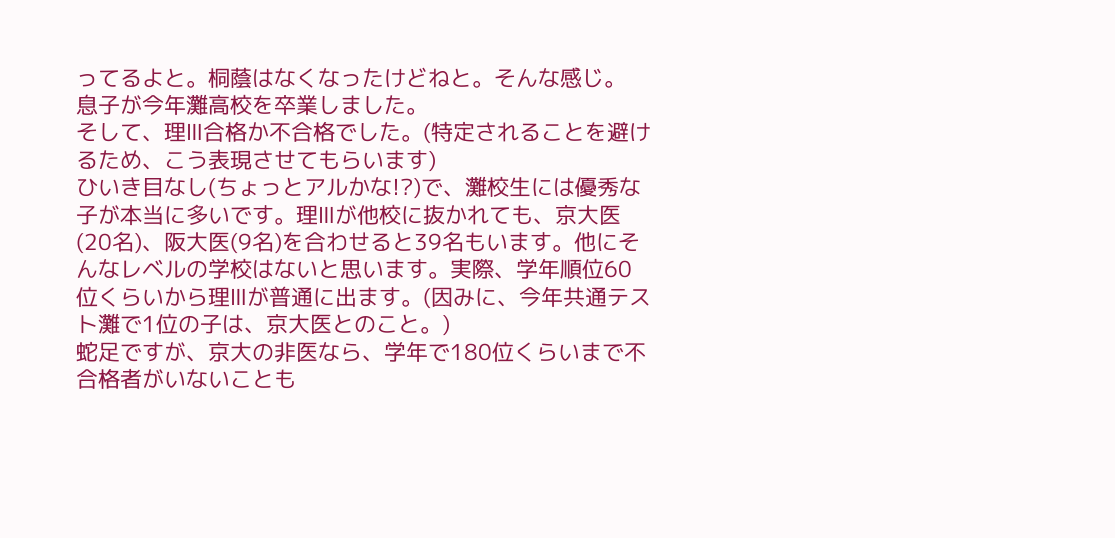ってるよと。桐蔭はなくなったけどねと。そんな感じ。
息子が今年灘高校を卒業しました。
そして、理Ⅲ合格か不合格でした。(特定されることを避けるため、こう表現させてもらいます)
ひいき目なし(ちょっとアルかな!?)で、灘校生には優秀な子が本当に多いです。理Ⅲが他校に抜かれても、京大医(20名)、阪大医(9名)を合わせると39名もいます。他にそんなレベルの学校はないと思います。実際、学年順位60位くらいから理Ⅲが普通に出ます。(因みに、今年共通テスト灘で1位の子は、京大医とのこと。)
蛇足ですが、京大の非医なら、学年で180位くらいまで不合格者がいないことも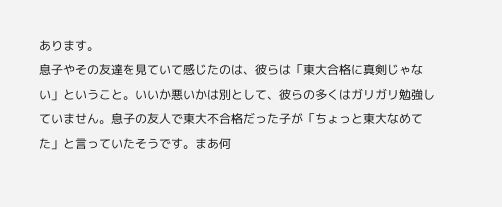あります。
息子やその友達を見ていて感じたのは、彼らは「東大合格に真剣じゃない」ということ。いいか悪いかは別として、彼らの多くはガリガリ勉強していません。息子の友人で東大不合格だった子が「ちょっと東大なめてた」と言っていたそうです。まあ何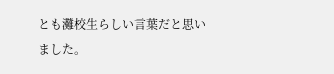とも灘校生らしい言葉だと思いました。